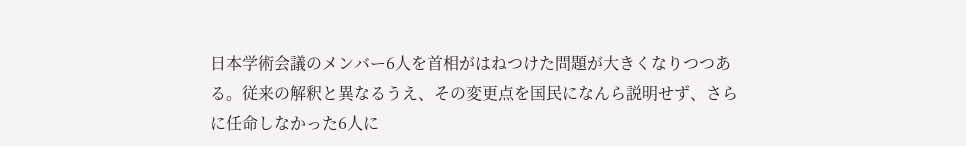日本学術会議のメンバー6人を首相がはねつけた問題が大きくなりつつある。従来の解釈と異なるうえ、その変更点を国民になんら説明せず、さらに任命しなかった6人に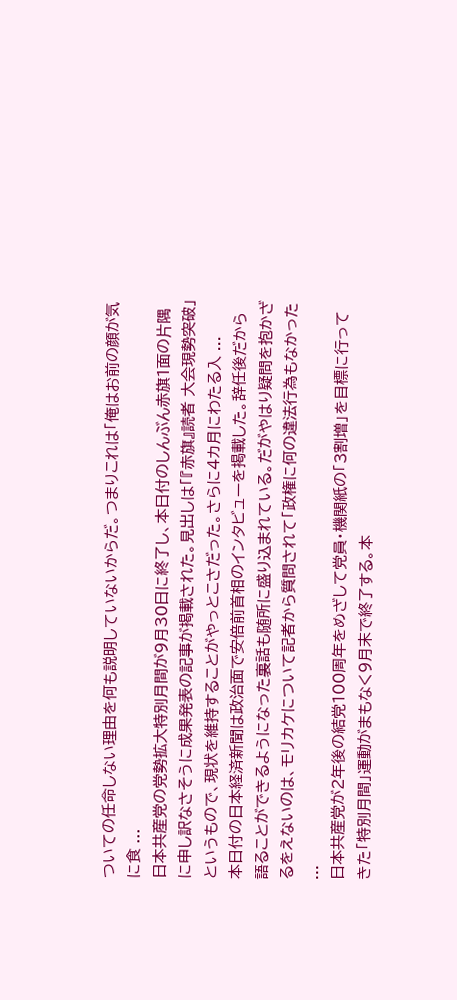ついての任命しない理由を何も説明していないからだ。つまりこれは「俺はお前の顔が気に食 ...
日本共産党の党勢拡大特別月間が9月30日に終了し、本日付のしんぶん赤旗1面の片隅に申し訳なさそうに成果発表の記事が掲載された。見出しは「『赤旗』読者 大会現勢突破」というもので、現状を維持することがやっとこさだった。さらに4カ月にわたる入 ...
本日付の日本経済新聞は政治面で安倍前首相のインタビューを掲載した。辞任後だから語ることができるようになった裏話も随所に盛り込まれている。だがやはり疑問を抱かざるをえないのは、モリカケについて記者から質問されて「政権に何の違法行為もなかった ...
日本共産党が2年後の結党100周年をめざして党員・機関紙の「3割増」を目標に行ってきた「特別月間」運動がまもなく9月末で終了する。本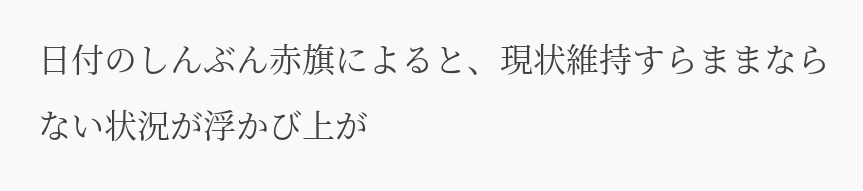日付のしんぶん赤旗によると、現状維持すらままならない状況が浮かび上が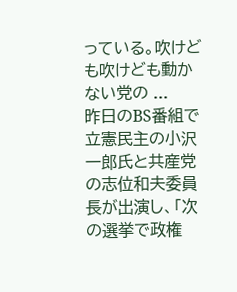っている。吹けども吹けども動かない党の ...
昨日のBS番組で立憲民主の小沢一郎氏と共産党の志位和夫委員長が出演し、「次の選挙で政権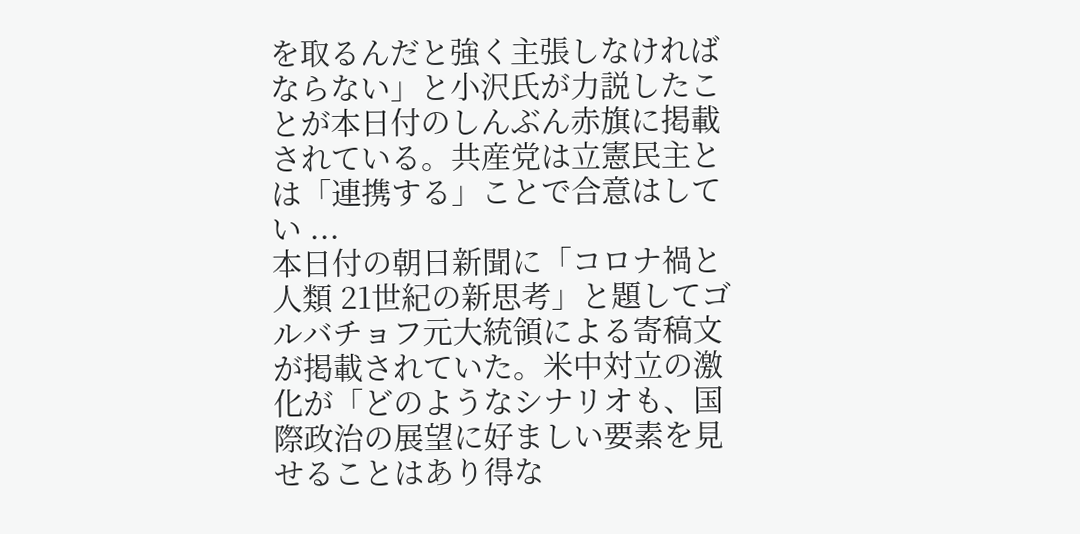を取るんだと強く主張しなければならない」と小沢氏が力説したことが本日付のしんぶん赤旗に掲載されている。共産党は立憲民主とは「連携する」ことで合意はしてい ...
本日付の朝日新聞に「コロナ禍と人類 21世紀の新思考」と題してゴルバチョフ元大統領による寄稿文が掲載されていた。米中対立の激化が「どのようなシナリオも、国際政治の展望に好ましい要素を見せることはあり得な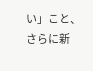い」こと、さらに新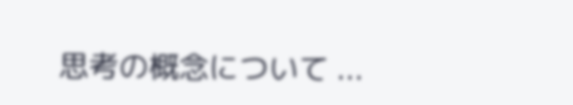思考の概念について ...